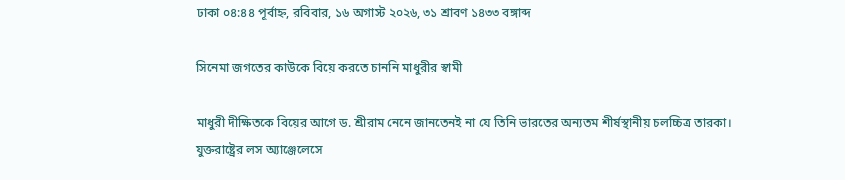ঢাকা ০৪:৪৪ পূর্বাহ্ন, রবিবার, ১৬ অগাস্ট ২০২৬, ৩১ শ্রাবণ ১৪৩৩ বঙ্গাব্দ

সিনেমা জগতের কাউকে বিয়ে করতে চাননি মাধুরীর স্বামী

মাধুরী দীক্ষিতকে বিয়ের আগে ড. শ্রীরাম নেনে জানতেনই না যে তিনি ভারতের অন্যতম শীর্ষস্থানীয় চলচ্চিত্র তারকা। যুক্তরাষ্ট্রের লস অ্যাঞ্জেলেসে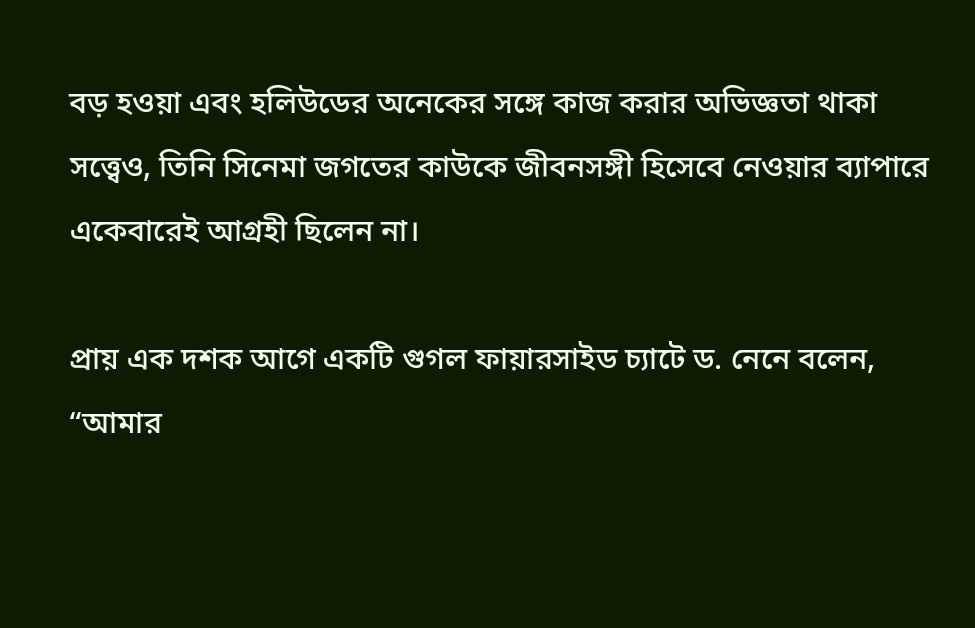বড় হওয়া এবং হলিউডের অনেকের সঙ্গে কাজ করার অভিজ্ঞতা থাকা সত্ত্বেও, তিনি সিনেমা জগতের কাউকে জীবনসঙ্গী হিসেবে নেওয়ার ব্যাপারে একেবারেই আগ্রহী ছিলেন না।

প্রায় এক দশক আগে একটি গুগল ফায়ারসাইড চ্যাটে ড. নেনে বলেন, “আমার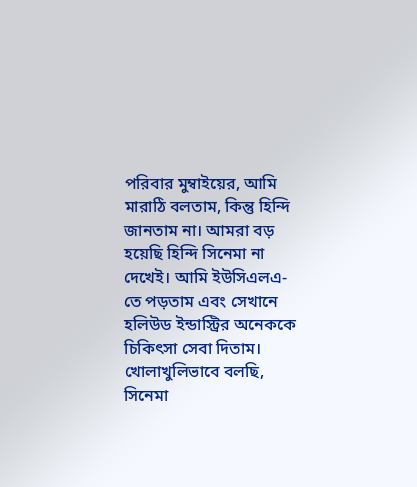পরিবার মুম্বাইয়ের, আমি মারাঠি বলতাম, কিন্তু হিন্দি জানতাম না। আমরা বড় হয়েছি হিন্দি সিনেমা না দেখেই। আমি ইউসিএলএ-তে পড়তাম এবং সেখানে হলিউড ইন্ডাস্ট্রির অনেককে চিকিৎসা সেবা দিতাম। খোলাখুলিভাবে বলছি, সিনেমা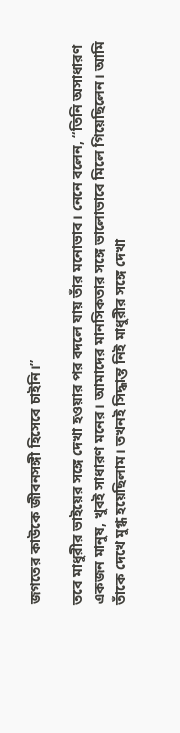জগতের কাউকে জীবনসঙ্গী হিসেবে চাইনি।”

তবে মাধুরীর ভাইয়ের সঙ্গে দেখা হওয়ার পর বদলে যায় তাঁর মনোভাব। নেনে বলেন, “তিনি অসাধারণ একজন মানুষ, খুবই সাধারণ মনের। আমাদের মানসিকতার সঙ্গে ভালোভাবে মিলে গিয়েছিলেন। আমি তাঁকে দেখে মুগ্ধ হয়েছিলাম। তখনই সিদ্ধান্ত নিই মাধুরীর সঙ্গে দেখা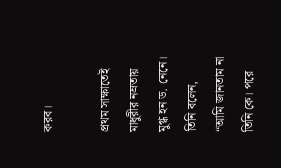করব।

প্রথম সাক্ষাতেই মাধুরীর নম্রতায় মুগ্ধ হন ড. নেনে। তিনি বলেন, “আমি জানতাম না তিনি কে। পরে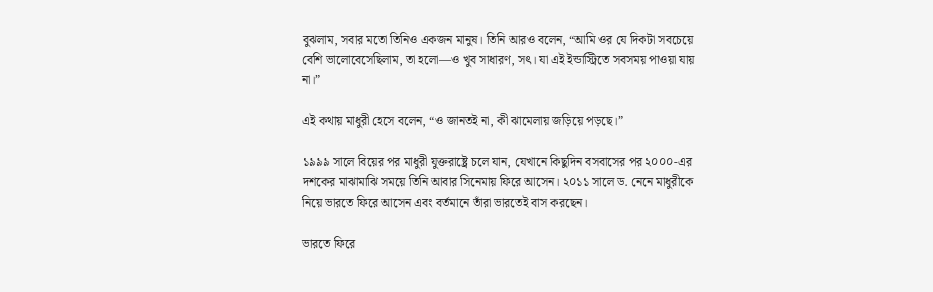বুঝলাম, সবার মতো তিনিও একজন মানুষ। তিনি আরও বলেন, “আমি ওর যে দিকটা সবচেয়ে বেশি ভালোবেসেছিলাম, তা হলো—ও খুব সাধারণ, সৎ। যা এই ইন্ডাস্ট্রিতে সবসময় পাওয়া যায় না।”

এই কথায় মাধুরী হেসে বলেন, “ও জানতই না, কী ঝামেলায় জড়িয়ে পড়ছে।”

১৯৯৯ সালে বিয়ের পর মাধুরী যুক্তরাষ্ট্রে চলে যান, যেখানে কিছুদিন বসবাসের পর ২০০০-এর দশকের মাঝামাঝি সময়ে তিনি আবার সিনেমায় ফিরে আসেন। ২০১১ সালে ড. নেনে মাধুরীকে নিয়ে ভারতে ফিরে আসেন এবং বর্তমানে তাঁরা ভারতেই বাস করছেন।

ভারতে ফিরে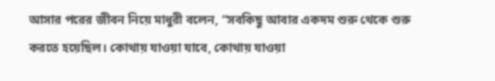আসার পরের জীবন নিয়ে মাধুরী বলেন, “সবকিছু আবার একদম শুরু থেকে শুরু করতে হয়েছিল। কোথায় যাওয়া যাবে, কোথায় যাওয়া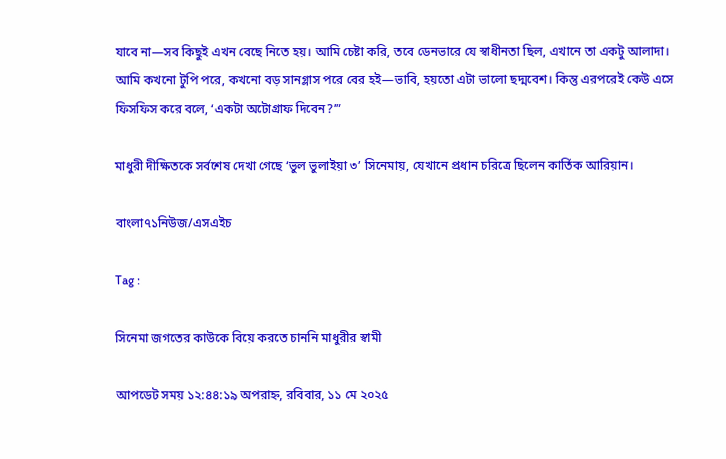যাবে না—সব কিছুই এখন বেছে নিতে হয়। আমি চেষ্টা করি, তবে ডেনভারে যে স্বাধীনতা ছিল, এখানে তা একটু আলাদা। আমি কখনো টুপি পরে, কখনো বড় সানগ্লাস পরে বের হই—ভাবি, হয়তো এটা ভালো ছদ্মবেশ। কিন্তু এরপরেই কেউ এসে ফিসফিস করে বলে, ‘একটা অটোগ্রাফ দিবেন?’”

মাধুরী দীক্ষিতকে সর্বশেষ দেখা গেছে ‘ভুল ভুলাইয়া ৩’ সিনেমায়, যেখানে প্রধান চরিত্রে ছিলেন কার্তিক আরিয়ান।

বাংলা৭১নিউজ/এসএইচ

Tag :

সিনেমা জগতের কাউকে বিয়ে করতে চাননি মাধুরীর স্বামী

আপডেট সময় ১২:৪৪:১৯ অপরাহ্ন, রবিবার, ১১ মে ২০২৫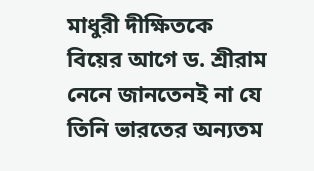মাধুরী দীক্ষিতকে বিয়ের আগে ড. শ্রীরাম নেনে জানতেনই না যে তিনি ভারতের অন্যতম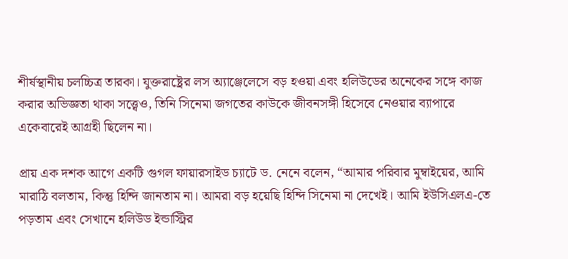শীর্ষস্থানীয় চলচ্চিত্র তারকা। যুক্তরাষ্ট্রের লস অ্যাঞ্জেলেসে বড় হওয়া এবং হলিউডের অনেকের সঙ্গে কাজ করার অভিজ্ঞতা থাকা সত্ত্বেও, তিনি সিনেমা জগতের কাউকে জীবনসঙ্গী হিসেবে নেওয়ার ব্যাপারে একেবারেই আগ্রহী ছিলেন না।

প্রায় এক দশক আগে একটি গুগল ফায়ারসাইড চ্যাটে ড. নেনে বলেন, “আমার পরিবার মুম্বাইয়ের, আমি মারাঠি বলতাম, কিন্তু হিন্দি জানতাম না। আমরা বড় হয়েছি হিন্দি সিনেমা না দেখেই। আমি ইউসিএলএ-তে পড়তাম এবং সেখানে হলিউড ইন্ডাস্ট্রির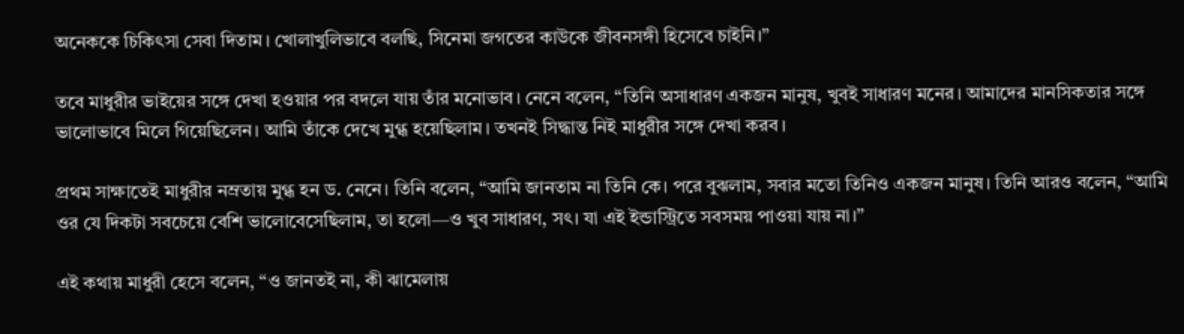অনেককে চিকিৎসা সেবা দিতাম। খোলাখুলিভাবে বলছি, সিনেমা জগতের কাউকে জীবনসঙ্গী হিসেবে চাইনি।”

তবে মাধুরীর ভাইয়ের সঙ্গে দেখা হওয়ার পর বদলে যায় তাঁর মনোভাব। নেনে বলেন, “তিনি অসাধারণ একজন মানুষ, খুবই সাধারণ মনের। আমাদের মানসিকতার সঙ্গে ভালোভাবে মিলে গিয়েছিলেন। আমি তাঁকে দেখে মুগ্ধ হয়েছিলাম। তখনই সিদ্ধান্ত নিই মাধুরীর সঙ্গে দেখা করব।

প্রথম সাক্ষাতেই মাধুরীর নম্রতায় মুগ্ধ হন ড. নেনে। তিনি বলেন, “আমি জানতাম না তিনি কে। পরে বুঝলাম, সবার মতো তিনিও একজন মানুষ। তিনি আরও বলেন, “আমি ওর যে দিকটা সবচেয়ে বেশি ভালোবেসেছিলাম, তা হলো—ও খুব সাধারণ, সৎ। যা এই ইন্ডাস্ট্রিতে সবসময় পাওয়া যায় না।”

এই কথায় মাধুরী হেসে বলেন, “ও জানতই না, কী ঝামেলায়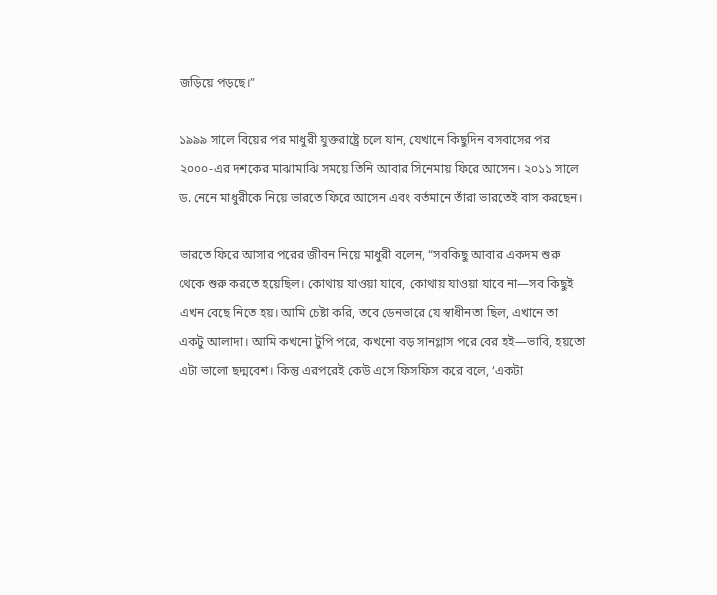জড়িয়ে পড়ছে।”

১৯৯৯ সালে বিয়ের পর মাধুরী যুক্তরাষ্ট্রে চলে যান, যেখানে কিছুদিন বসবাসের পর ২০০০-এর দশকের মাঝামাঝি সময়ে তিনি আবার সিনেমায় ফিরে আসেন। ২০১১ সালে ড. নেনে মাধুরীকে নিয়ে ভারতে ফিরে আসেন এবং বর্তমানে তাঁরা ভারতেই বাস করছেন।

ভারতে ফিরে আসার পরের জীবন নিয়ে মাধুরী বলেন, “সবকিছু আবার একদম শুরু থেকে শুরু করতে হয়েছিল। কোথায় যাওয়া যাবে, কোথায় যাওয়া যাবে না—সব কিছুই এখন বেছে নিতে হয়। আমি চেষ্টা করি, তবে ডেনভারে যে স্বাধীনতা ছিল, এখানে তা একটু আলাদা। আমি কখনো টুপি পরে, কখনো বড় সানগ্লাস পরে বের হই—ভাবি, হয়তো এটা ভালো ছদ্মবেশ। কিন্তু এরপরেই কেউ এসে ফিসফিস করে বলে, ‘একটা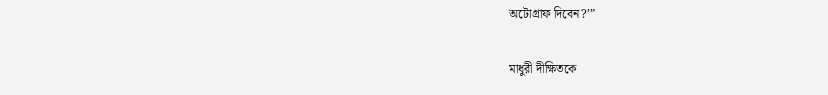অটোগ্রাফ দিবেন?’”

মাধুরী দীক্ষিতকে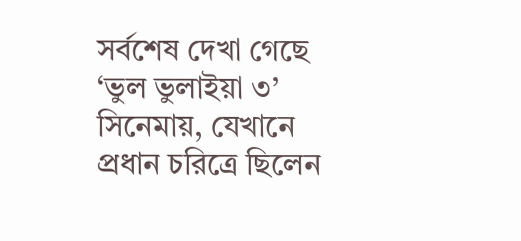সর্বশেষ দেখা গেছে ‘ভুল ভুলাইয়া ৩’ সিনেমায়, যেখানে প্রধান চরিত্রে ছিলেন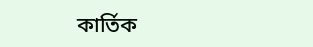কার্তিক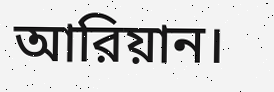আরিয়ান।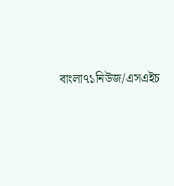বাংলা৭১নিউজ/এসএইচ